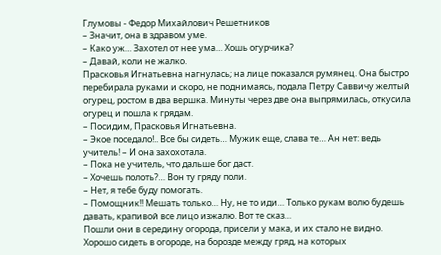Глумовы - Федор Михайлович Решетников
– Значит, она в здравом уме.
– Како уж… Захотел от нее ума… Хошь огурчика?
– Давай, коли не жалко.
Прасковья Игнатьевна нагнулась; на лице показался румянец. Она быстро перебирала руками и скоро, не поднимаясь, подала Петру Саввичу желтый огурец, ростом в два вершка. Минуты через две она выпрямилась, откусила огурец и пошла к грядам.
– Посидим, Прасковья Игнатьевна.
– Экое поседало!.. Все бы сидеть… Мужик еще, слава те… Ан нет: ведь учитель! – И она захохотала.
– Пока не учитель, что дальше бог даст.
– Хочешь полоть?… Вон ту гряду поли.
– Нет, я тебе буду помогать.
– Помощник!! Мешать только… Ну, не то иди… Только рукам волю будешь давать, крапивой все лицо изжалю. Вот те сказ…
Пошли они в середину огорода, присели у мака, и их стало не видно.
Хорошо сидеть в огороде, на борозде между гряд, на которых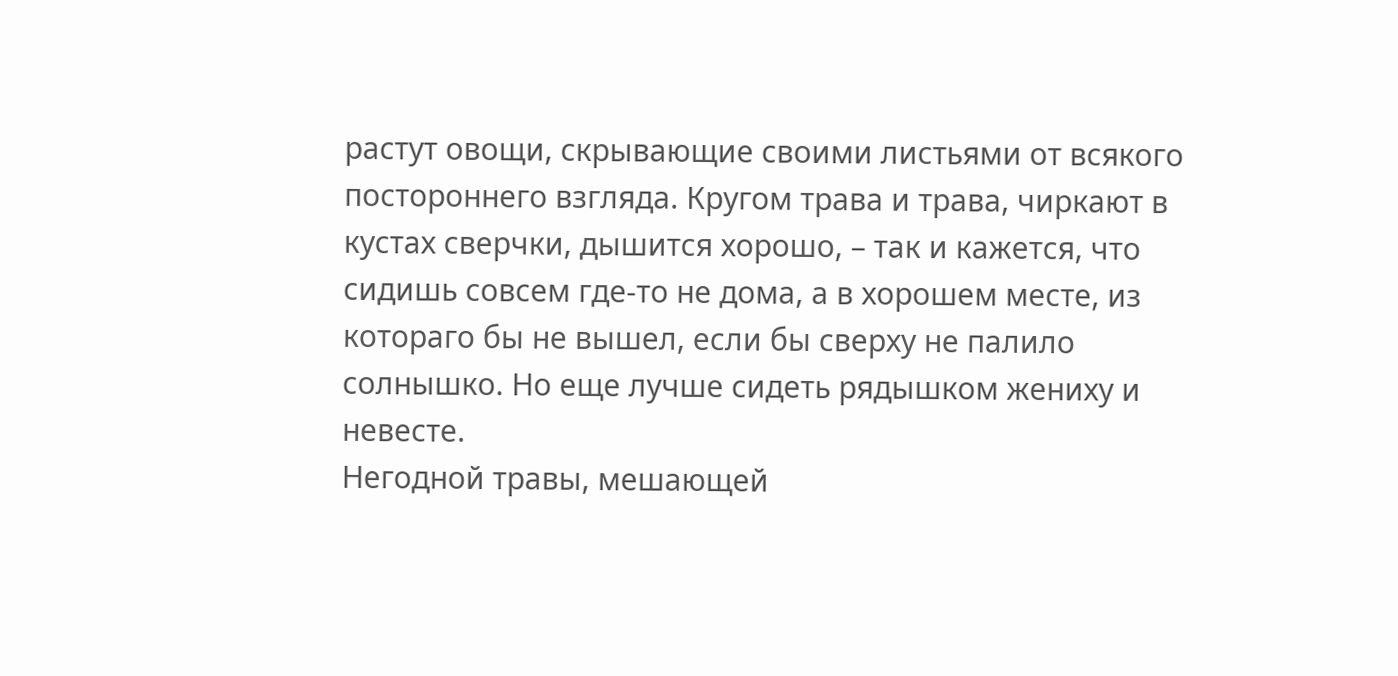растут овощи, скрывающие своими листьями от всякого постороннего взгляда. Кругом трава и трава, чиркают в кустах сверчки, дышится хорошо, – так и кажется, что сидишь совсем где-то не дома, а в хорошем месте, из котораго бы не вышел, если бы сверху не палило солнышко. Но еще лучше сидеть рядышком жениху и невесте.
Негодной травы, мешающей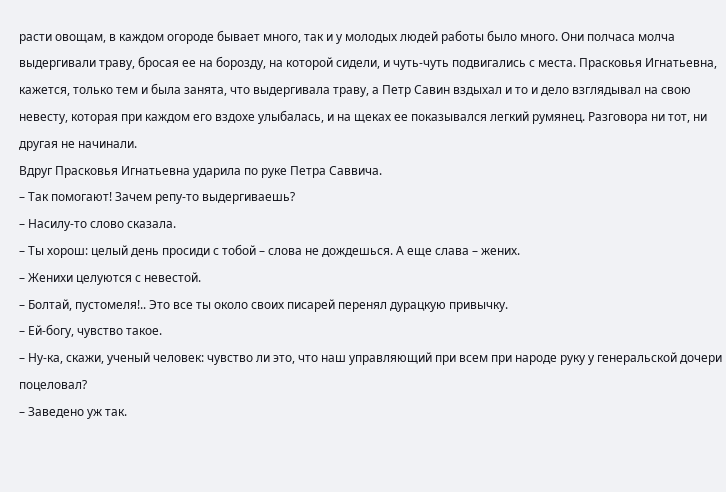расти овощам, в каждом огороде бывает много, так и у молодых людей работы было много. Они полчаса молча выдергивали траву, бросая ее на борозду, на которой сидели, и чуть-чуть подвигались с места. Прасковья Игнатьевна, кажется, только тем и была занята, что выдергивала траву, а Петр Савин вздыхал и то и дело взглядывал на свою невесту, которая при каждом его вздохе улыбалась, и на щеках ее показывался легкий румянец. Разговора ни тот, ни другая не начинали.
Вдруг Прасковья Игнатьевна ударила по руке Петра Саввича.
– Так помогают! Зачем репу-то выдергиваешь?
– Насилу-то слово сказала.
– Ты хорош: целый день просиди с тобой – слова не дождешься. А еще слава – жених.
– Женихи целуются с невестой.
– Болтай, пустомеля!.. Это все ты около своих писарей перенял дурацкую привычку.
– Ей-богу, чувство такое.
– Ну-ка, скажи, ученый человек: чувство ли это, что наш управляющий при всем при народе руку у генеральской дочери поцеловал?
– Заведено уж так.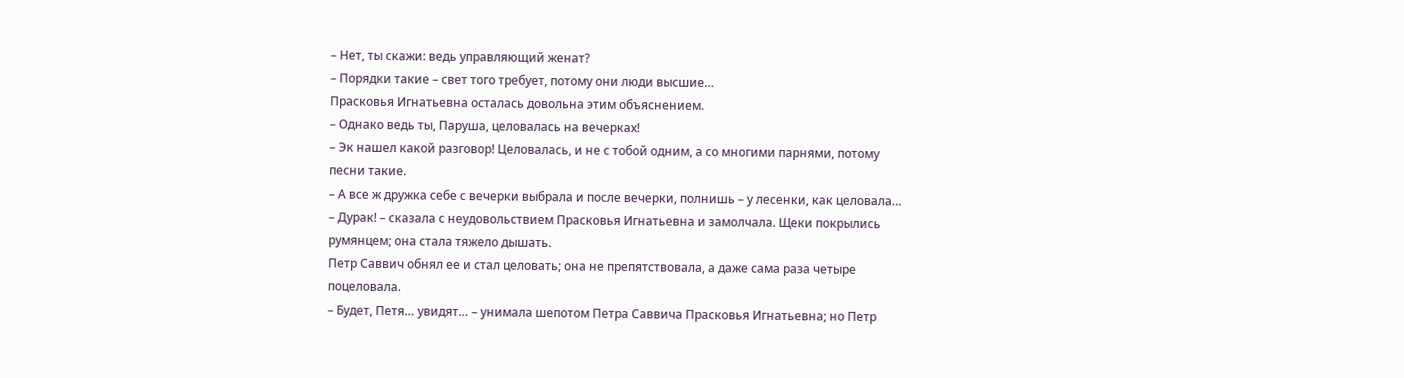– Нет, ты скажи: ведь управляющий женат?
– Порядки такие – свет того требует, потому они люди высшие…
Прасковья Игнатьевна осталась довольна этим объяснением.
– Однако ведь ты, Паруша, целовалась на вечерках!
– Эк нашел какой разговор! Целовалась, и не с тобой одним, а со многими парнями, потому песни такие.
– А все ж дружка себе с вечерки выбрала и после вечерки, полнишь – у лесенки, как целовала…
– Дурак! – сказала с неудовольствием Прасковья Игнатьевна и замолчала. Щеки покрылись румянцем; она стала тяжело дышать.
Петр Саввич обнял ее и стал целовать; она не препятствовала, а даже сама раза четыре поцеловала.
– Будет, Петя… увидят… – унимала шепотом Петра Саввича Прасковья Игнатьевна; но Петр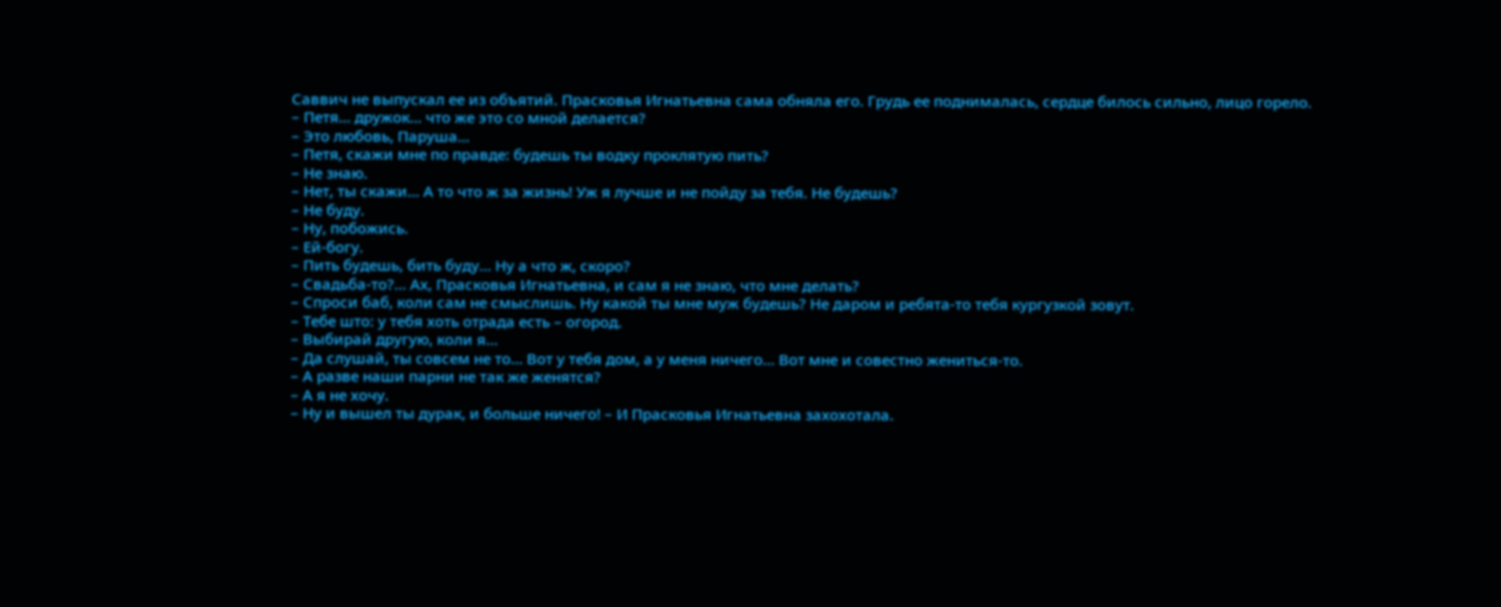Саввич не выпускал ее из объятий. Прасковья Игнатьевна сама обняла его. Грудь ее поднималась, сердце билось сильно, лицо горело.
– Петя… дружок… что же это со мной делается?
– Это любовь, Паруша…
– Петя, скажи мне по правде: будешь ты водку проклятую пить?
– Не знаю.
– Нет, ты скажи… А то что ж за жизнь! Уж я лучше и не пойду за тебя. Не будешь?
– Не буду.
– Ну, побожись.
– Ей-богу.
– Пить будешь, бить буду… Ну а что ж, скоро?
– Свадьба-то?… Ах, Прасковья Игнатьевна, и сам я не знаю, что мне делать?
– Спроси баб, коли сам не смыслишь. Ну какой ты мне муж будешь? Не даром и ребята-то тебя кургузкой зовут.
– Тебе што: у тебя хоть отрада есть – огород.
– Выбирай другую, коли я…
– Да слушай, ты совсем не то… Вот у тебя дом, а у меня ничего… Вот мне и совестно жениться-то.
– А разве наши парни не так же женятся?
– А я не хочу.
– Ну и вышел ты дурак, и больше ничего! – И Прасковья Игнатьевна захохотала.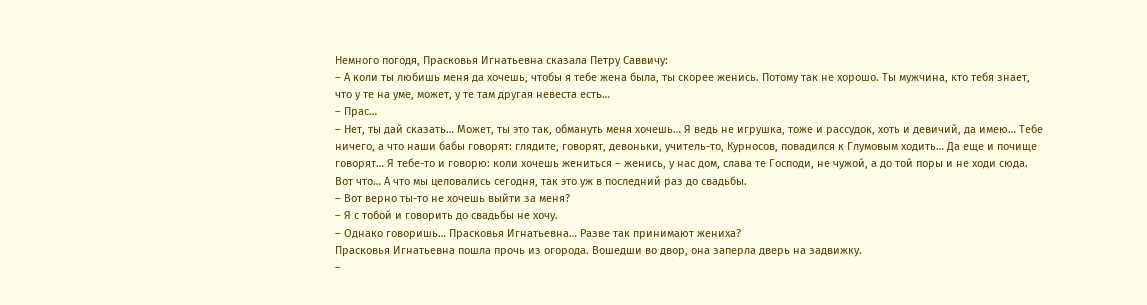Немного погодя, Прасковья Игнатьевна сказала Петру Саввичу:
– А коли ты любишь меня да хочешь, чтобы я тебе жена была, ты скорее женись. Потому так не хорошо. Ты мужчина, кто тебя знает, что у те на уме, может, у те там другая невеста есть…
– Прас…
– Нет, ты дай сказать… Может, ты это так, обмануть меня хочешь… Я ведь не игрушка, тоже и рассудок, хоть и девичий, да имею… Тебе ничего, а что наши бабы говорят: глядите, говорят, девоньки, учитель-то, Курносов, повадился к Глумовым ходить… Да еще и почище говорят… Я тебе-то и говорю: коли хочешь жениться – женись, у нас дом, слава те Господи, не чужой, а до той поры и не ходи сюда. Вот что… А что мы целовались сегодня, так это уж в последний раз до свадьбы.
– Вот верно ты-то не хочешь выйти за меня?
– Я с тобой и говорить до свадьбы не хочу.
– Однако говоришь… Прасковья Игнатьевна… Разве так принимают жениха?
Прасковья Игнатьевна пошла прочь из огорода. Вошедши во двор, она заперла дверь на задвижку.
–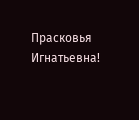Прасковья Игнатьевна!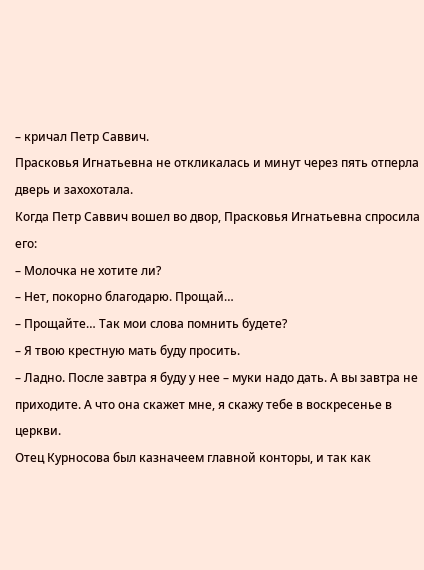– кричал Петр Саввич.
Прасковья Игнатьевна не откликалась и минут через пять отперла дверь и захохотала.
Когда Петр Саввич вошел во двор, Прасковья Игнатьевна спросила его:
– Молочка не хотите ли?
– Нет, покорно благодарю. Прощай…
– Прощайте… Так мои слова помнить будете?
– Я твою крестную мать буду просить.
– Ладно. После завтра я буду у нее – муки надо дать. А вы завтра не приходите. А что она скажет мне, я скажу тебе в воскресенье в церкви.
Отец Курносова был казначеем главной конторы, и так как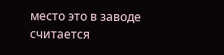место это в заводе считается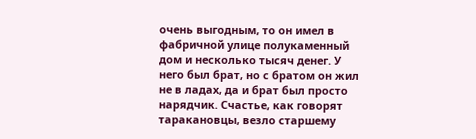очень выгодным, то он имел в фабричной улице полукаменный дом и несколько тысяч денег. У него был брат, но с братом он жил не в ладах, да и брат был просто нарядчик. Счастье, как говорят таракановцы, везло старшему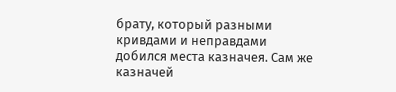брату, который разными кривдами и неправдами добился места казначея. Сам же казначей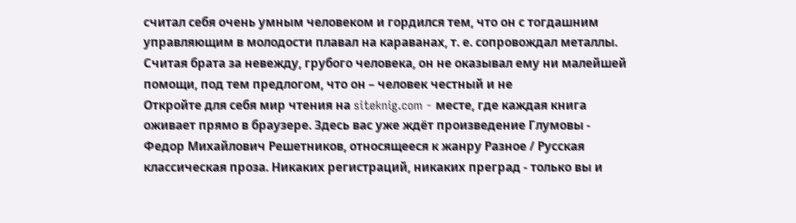считал себя очень умным человеком и гордился тем, что он с тогдашним управляющим в молодости плавал на караванах, т. е. сопровождал металлы. Считая брата за невежду, грубого человека, он не оказывал ему ни малейшей помощи, под тем предлогом, что он – человек честный и не
Откройте для себя мир чтения на siteknig.com - месте, где каждая книга оживает прямо в браузере. Здесь вас уже ждёт произведение Глумовы - Федор Михайлович Решетников, относящееся к жанру Разное / Русская классическая проза. Никаких регистраций, никаких преград - только вы и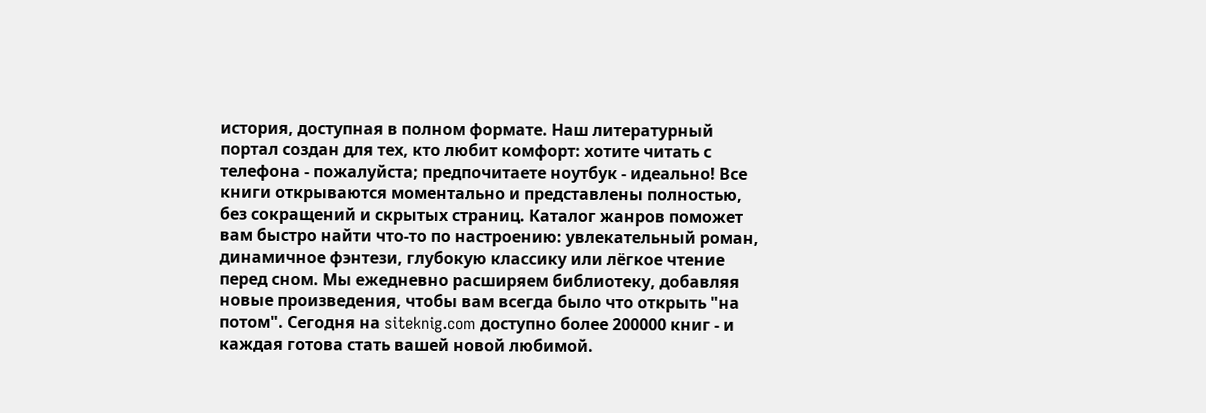история, доступная в полном формате. Наш литературный портал создан для тех, кто любит комфорт: хотите читать с телефона - пожалуйста; предпочитаете ноутбук - идеально! Все книги открываются моментально и представлены полностью, без сокращений и скрытых страниц. Каталог жанров поможет вам быстро найти что-то по настроению: увлекательный роман, динамичное фэнтези, глубокую классику или лёгкое чтение перед сном. Мы ежедневно расширяем библиотеку, добавляя новые произведения, чтобы вам всегда было что открыть "на потом". Сегодня на siteknig.com доступно более 200000 книг - и каждая готова стать вашей новой любимой.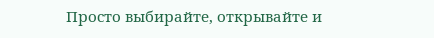Просто выбирайте, открывайте и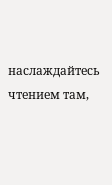наслаждайтесь чтением там,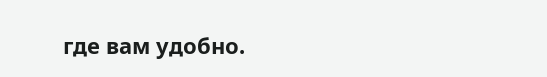где вам удобно.